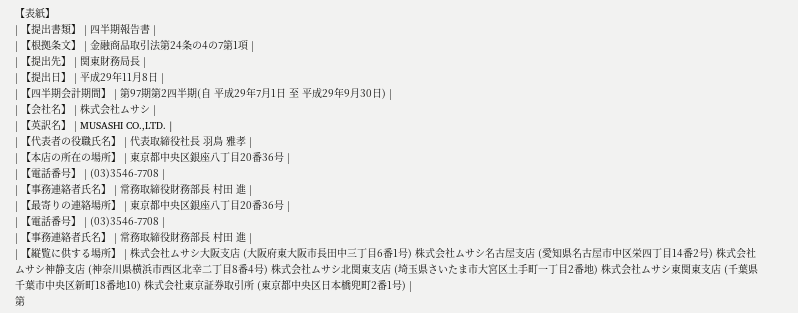【表紙】
| 【提出書類】 | 四半期報告書 |
| 【根拠条文】 | 金融商品取引法第24条の4の7第1項 |
| 【提出先】 | 関東財務局長 |
| 【提出日】 | 平成29年11月8日 |
| 【四半期会計期間】 | 第97期第2四半期(自 平成29年7月1日 至 平成29年9月30日) |
| 【会社名】 | 株式会社ムサシ |
| 【英訳名】 | MUSASHI CO.,LTD. |
| 【代表者の役職氏名】 | 代表取締役社長 羽鳥 雅孝 |
| 【本店の所在の場所】 | 東京都中央区銀座八丁目20番36号 |
| 【電話番号】 | (03)3546-7708 |
| 【事務連絡者氏名】 | 常務取締役財務部長 村田 進 |
| 【最寄りの連絡場所】 | 東京都中央区銀座八丁目20番36号 |
| 【電話番号】 | (03)3546-7708 |
| 【事務連絡者氏名】 | 常務取締役財務部長 村田 進 |
| 【縦覧に供する場所】 | 株式会社ムサシ大阪支店 (大阪府東大阪市長田中三丁目6番1号) 株式会社ムサシ名古屋支店 (愛知県名古屋市中区栄四丁目14番2号) 株式会社ムサシ神静支店 (神奈川県横浜市西区北幸二丁目8番4号) 株式会社ムサシ北関東支店 (埼玉県さいたま市大宮区土手町一丁目2番地) 株式会社ムサシ東関東支店 (千葉県千葉市中央区新町18番地10) 株式会社東京証券取引所 (東京都中央区日本橋兜町2番1号) |
第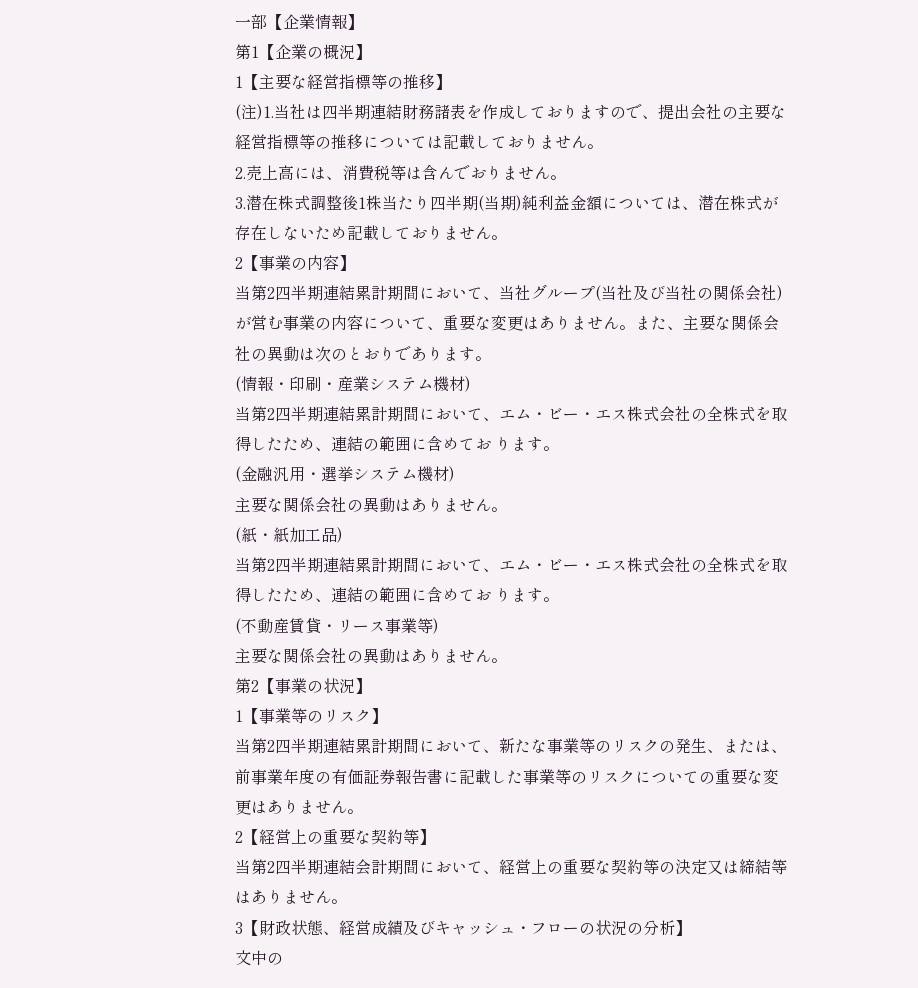一部【企業情報】
第1【企業の概況】
1【主要な経営指標等の推移】
(注)1.当社は四半期連結財務諸表を作成しておりますので、提出会社の主要な経営指標等の推移については記載しておりません。
2.売上高には、消費税等は含んでおりません。
3.潜在株式調整後1株当たり四半期(当期)純利益金額については、潜在株式が存在しないため記載しておりません。
2【事業の内容】
当第2四半期連結累計期間において、当社グループ(当社及び当社の関係会社)が営む事業の内容について、重要な変更はありません。また、主要な関係会社の異動は次のとおりであります。
(情報・印刷・産業システム機材)
当第2四半期連結累計期間において、エム・ビー・エス株式会社の全株式を取得したため、連結の範囲に含めてお ります。
(金融汎用・選挙システム機材)
主要な関係会社の異動はありません。
(紙・紙加工品)
当第2四半期連結累計期間において、エム・ビー・エス株式会社の全株式を取得したため、連結の範囲に含めてお ります。
(不動産賃貸・リース事業等)
主要な関係会社の異動はありません。
第2【事業の状況】
1【事業等のリスク】
当第2四半期連結累計期間において、新たな事業等のリスクの発生、または、前事業年度の有価証券報告書に記載した事業等のリスクについての重要な変更はありません。
2【経営上の重要な契約等】
当第2四半期連結会計期間において、経営上の重要な契約等の決定又は締結等はありません。
3【財政状態、経営成績及びキャッシュ・フローの状況の分析】
文中の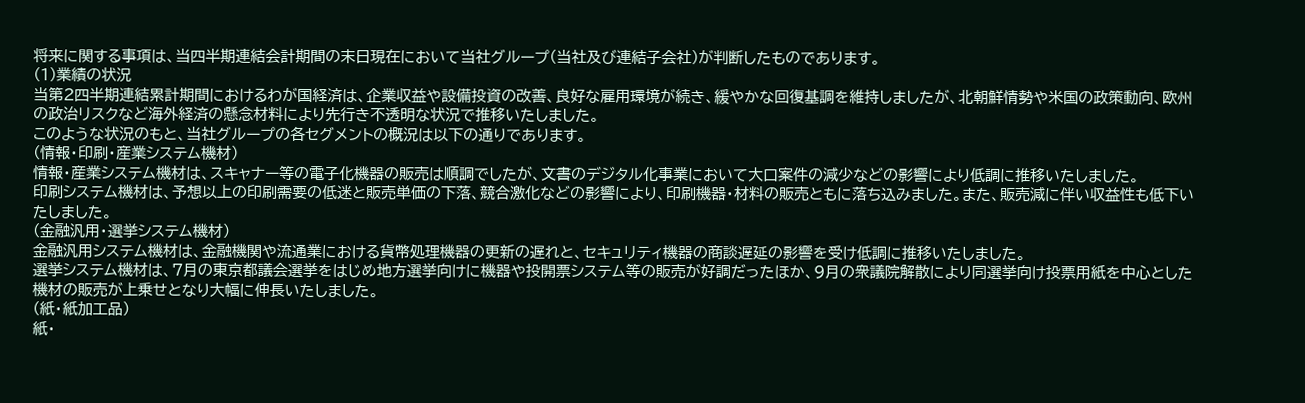将来に関する事項は、当四半期連結会計期間の末日現在において当社グループ(当社及び連結子会社)が判断したものであります。
(1)業績の状況
当第2四半期連結累計期間におけるわが国経済は、企業収益や設備投資の改善、良好な雇用環境が続き、緩やかな回復基調を維持しましたが、北朝鮮情勢や米国の政策動向、欧州の政治リスクなど海外経済の懸念材料により先行き不透明な状況で推移いたしました。
このような状況のもと、当社グループの各セグメントの概況は以下の通りであります。
(情報・印刷・産業システム機材)
情報・産業システム機材は、スキャナー等の電子化機器の販売は順調でしたが、文書のデジタル化事業において大口案件の減少などの影響により低調に推移いたしました。
印刷システム機材は、予想以上の印刷需要の低迷と販売単価の下落、競合激化などの影響により、印刷機器・材料の販売ともに落ち込みました。また、販売減に伴い収益性も低下いたしました。
(金融汎用・選挙システム機材)
金融汎用システム機材は、金融機関や流通業における貨幣処理機器の更新の遅れと、セキュリティ機器の商談遅延の影響を受け低調に推移いたしました。
選挙システム機材は、7月の東京都議会選挙をはじめ地方選挙向けに機器や投開票システム等の販売が好調だったほか、9月の衆議院解散により同選挙向け投票用紙を中心とした機材の販売が上乗せとなり大幅に伸長いたしました。
(紙・紙加工品)
紙・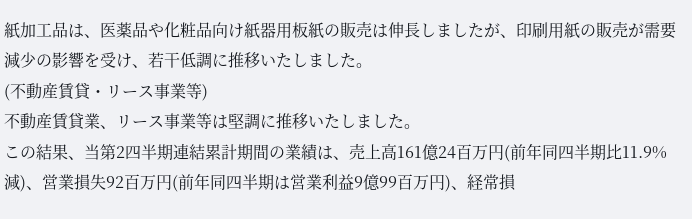紙加工品は、医薬品や化粧品向け紙器用板紙の販売は伸長しましたが、印刷用紙の販売が需要減少の影響を受け、若干低調に推移いたしました。
(不動産賃貸・リース事業等)
不動産賃貸業、リース事業等は堅調に推移いたしました。
この結果、当第2四半期連結累計期間の業績は、売上高161億24百万円(前年同四半期比11.9%減)、営業損失92百万円(前年同四半期は営業利益9億99百万円)、経常損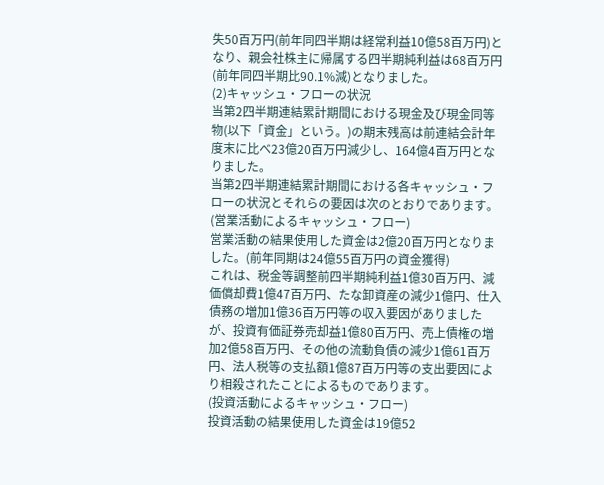失50百万円(前年同四半期は経常利益10億58百万円)となり、親会社株主に帰属する四半期純利益は68百万円(前年同四半期比90.1%減)となりました。
(2)キャッシュ・フローの状況
当第2四半期連結累計期間における現金及び現金同等物(以下「資金」という。)の期末残高は前連結会計年度末に比べ23億20百万円減少し、164億4百万円となりました。
当第2四半期連結累計期間における各キャッシュ・フローの状況とそれらの要因は次のとおりであります。
(営業活動によるキャッシュ・フロー)
営業活動の結果使用した資金は2億20百万円となりました。(前年同期は24億55百万円の資金獲得)
これは、税金等調整前四半期純利益1億30百万円、減価償却費1億47百万円、たな卸資産の減少1億円、仕入債務の増加1億36百万円等の収入要因がありましたが、投資有価証券売却益1億80百万円、売上債権の増加2億58百万円、その他の流動負債の減少1億61百万円、法人税等の支払額1億87百万円等の支出要因により相殺されたことによるものであります。
(投資活動によるキャッシュ・フロー)
投資活動の結果使用した資金は19億52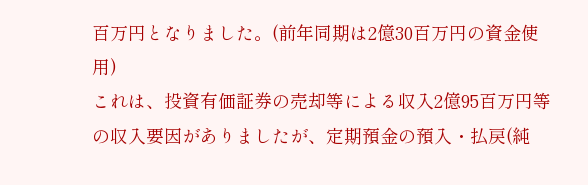百万円となりました。(前年同期は2億30百万円の資金使用)
これは、投資有価証券の売却等による収入2億95百万円等の収入要因がありましたが、定期預金の預入・払戻(純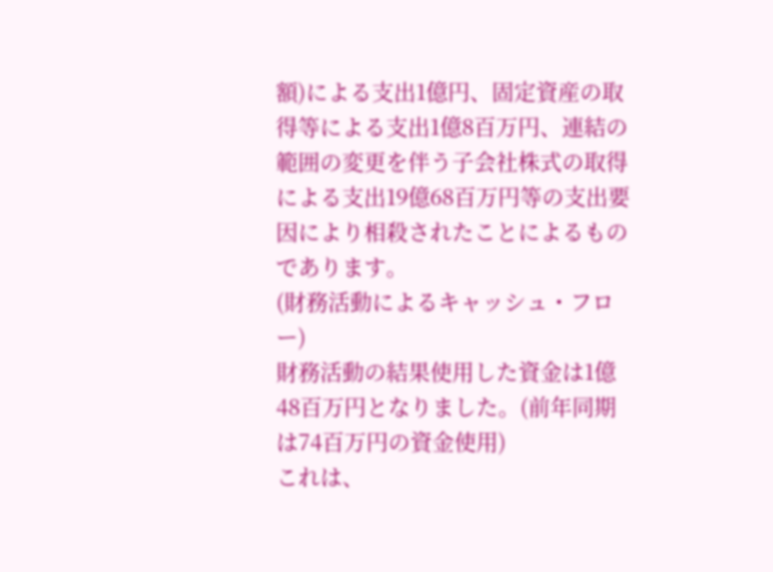額)による支出1億円、固定資産の取得等による支出1億8百万円、連結の範囲の変更を伴う子会社株式の取得による支出19億68百万円等の支出要因により相殺されたことによるものであります。
(財務活動によるキャッシュ・フロー)
財務活動の結果使用した資金は1億48百万円となりました。(前年同期は74百万円の資金使用)
これは、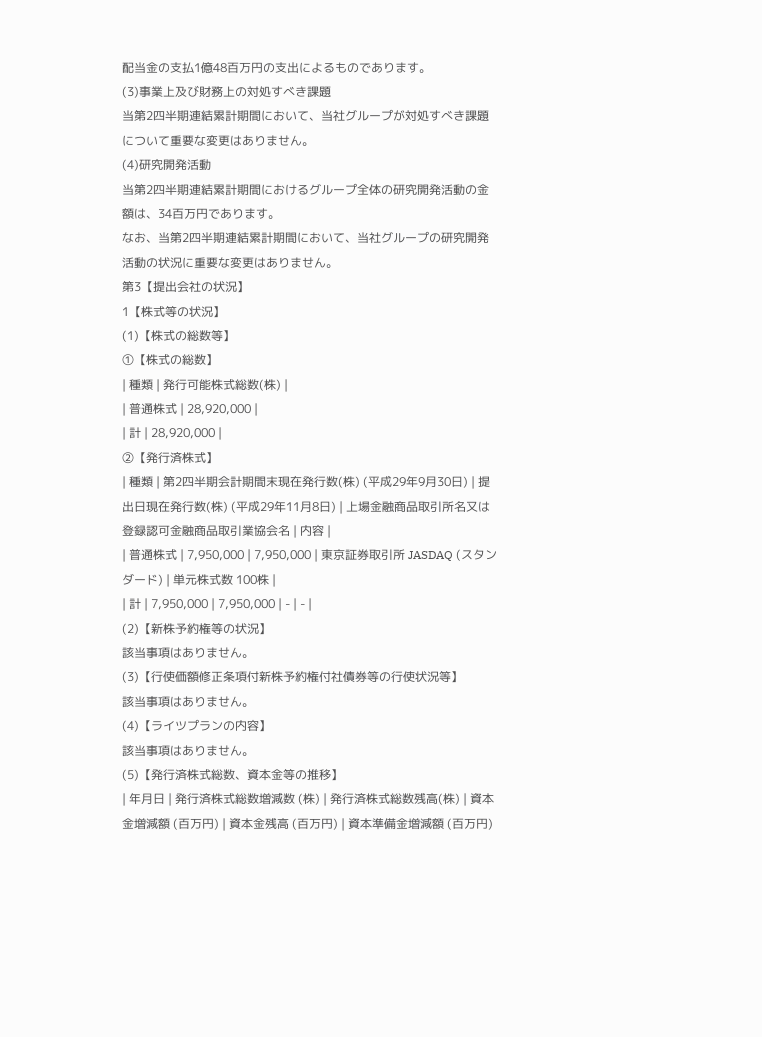配当金の支払1億48百万円の支出によるものであります。
(3)事業上及び財務上の対処すべき課題
当第2四半期連結累計期間において、当社グループが対処すべき課題について重要な変更はありません。
(4)研究開発活動
当第2四半期連結累計期間におけるグループ全体の研究開発活動の金額は、34百万円であります。
なお、当第2四半期連結累計期間において、当社グループの研究開発活動の状況に重要な変更はありません。
第3【提出会社の状況】
1【株式等の状況】
(1)【株式の総数等】
①【株式の総数】
| 種類 | 発行可能株式総数(株) |
| 普通株式 | 28,920,000 |
| 計 | 28,920,000 |
②【発行済株式】
| 種類 | 第2四半期会計期間末現在発行数(株) (平成29年9月30日) | 提出日現在発行数(株) (平成29年11月8日) | 上場金融商品取引所名又は登録認可金融商品取引業協会名 | 内容 |
| 普通株式 | 7,950,000 | 7,950,000 | 東京証券取引所 JASDAQ (スタンダード) | 単元株式数 100株 |
| 計 | 7,950,000 | 7,950,000 | - | - |
(2)【新株予約権等の状況】
該当事項はありません。
(3)【行使価額修正条項付新株予約権付社債券等の行使状況等】
該当事項はありません。
(4)【ライツプランの内容】
該当事項はありません。
(5)【発行済株式総数、資本金等の推移】
| 年月日 | 発行済株式総数増減数 (株) | 発行済株式総数残高(株) | 資本金増減額 (百万円) | 資本金残高 (百万円) | 資本準備金増減額 (百万円)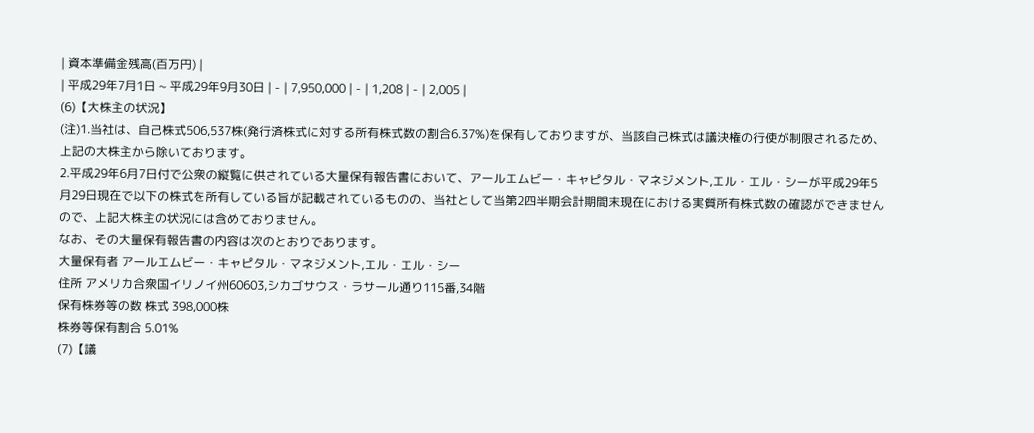| 資本準備金残高(百万円) |
| 平成29年7月1日 ~ 平成29年9月30日 | - | 7,950,000 | - | 1,208 | - | 2,005 |
(6)【大株主の状況】
(注)1.当社は、自己株式506,537株(発行済株式に対する所有株式数の割合6.37%)を保有しておりますが、当該自己株式は議決権の行使が制限されるため、上記の大株主から除いております。
2.平成29年6月7日付で公衆の縦覧に供されている大量保有報告書において、アールエムビー・キャピタル・マネジメント,エル・エル・シーが平成29年5月29日現在で以下の株式を所有している旨が記載されているものの、当社として当第2四半期会計期間末現在における実質所有株式数の確認ができませんので、上記大株主の状況には含めておりません。
なお、その大量保有報告書の内容は次のとおりであります。
大量保有者 アールエムビー・キャピタル・マネジメント,エル・エル・シー
住所 アメリカ合衆国イリノイ州60603,シカゴサウス・ラサール通り115番,34階
保有株券等の数 株式 398,000株
株券等保有割合 5.01%
(7)【議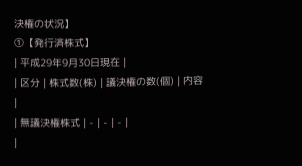決権の状況】
①【発行済株式】
| 平成29年9月30日現在 |
| 区分 | 株式数(株) | 議決権の数(個) | 内容 |
| 無議決権株式 | - | - | - |
|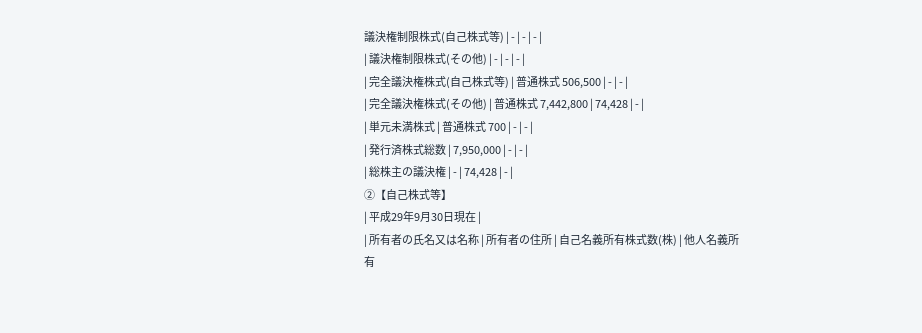議決権制限株式(自己株式等) | - | - | - |
| 議決権制限株式(その他) | - | - | - |
| 完全議決権株式(自己株式等) | 普通株式 506,500 | - | - |
| 完全議決権株式(その他) | 普通株式 7,442,800 | 74,428 | - |
| 単元未満株式 | 普通株式 700 | - | - |
| 発行済株式総数 | 7,950,000 | - | - |
| 総株主の議決権 | - | 74,428 | - |
②【自己株式等】
| 平成29年9月30日現在 |
| 所有者の氏名又は名称 | 所有者の住所 | 自己名義所有株式数(株) | 他人名義所有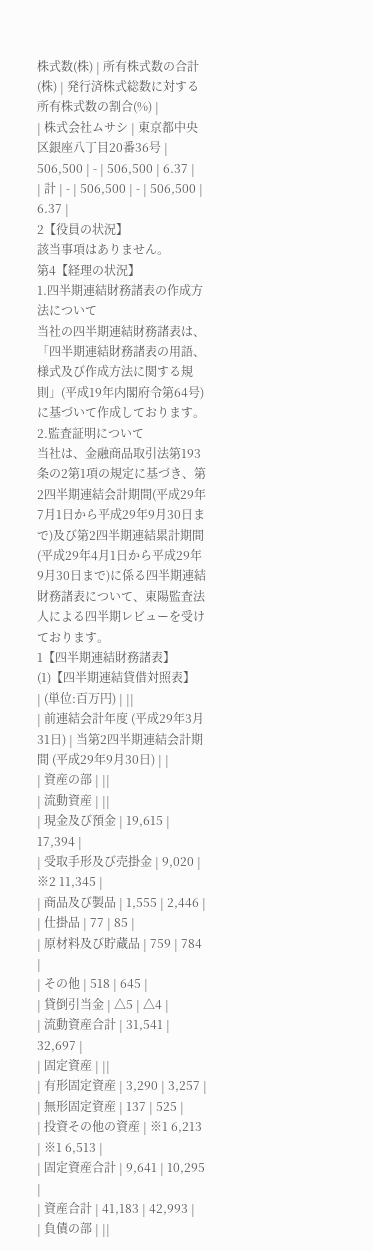株式数(株) | 所有株式数の合計(株) | 発行済株式総数に対する所有株式数の割合(%) |
| 株式会社ムサシ | 東京都中央区銀座八丁目20番36号 | 506,500 | - | 506,500 | 6.37 |
| 計 | - | 506,500 | - | 506,500 | 6.37 |
2【役員の状況】
該当事項はありません。
第4【経理の状況】
1.四半期連結財務諸表の作成方法について
当社の四半期連結財務諸表は、「四半期連結財務諸表の用語、様式及び作成方法に関する規則」(平成19年内閣府令第64号)に基づいて作成しております。
2.監査証明について
当社は、金融商品取引法第193条の2第1項の規定に基づき、第2四半期連結会計期間(平成29年7月1日から平成29年9月30日まで)及び第2四半期連結累計期間(平成29年4月1日から平成29年9月30日まで)に係る四半期連結財務諸表について、東陽監査法人による四半期レビューを受けております。
1【四半期連結財務諸表】
(1)【四半期連結貸借対照表】
| (単位:百万円) | ||
| 前連結会計年度 (平成29年3月31日) | 当第2四半期連結会計期間 (平成29年9月30日) | |
| 資産の部 | ||
| 流動資産 | ||
| 現金及び預金 | 19,615 | 17,394 |
| 受取手形及び売掛金 | 9,020 | ※2 11,345 |
| 商品及び製品 | 1,555 | 2,446 |
| 仕掛品 | 77 | 85 |
| 原材料及び貯蔵品 | 759 | 784 |
| その他 | 518 | 645 |
| 貸倒引当金 | △5 | △4 |
| 流動資産合計 | 31,541 | 32,697 |
| 固定資産 | ||
| 有形固定資産 | 3,290 | 3,257 |
| 無形固定資産 | 137 | 525 |
| 投資その他の資産 | ※1 6,213 | ※1 6,513 |
| 固定資産合計 | 9,641 | 10,295 |
| 資産合計 | 41,183 | 42,993 |
| 負債の部 | ||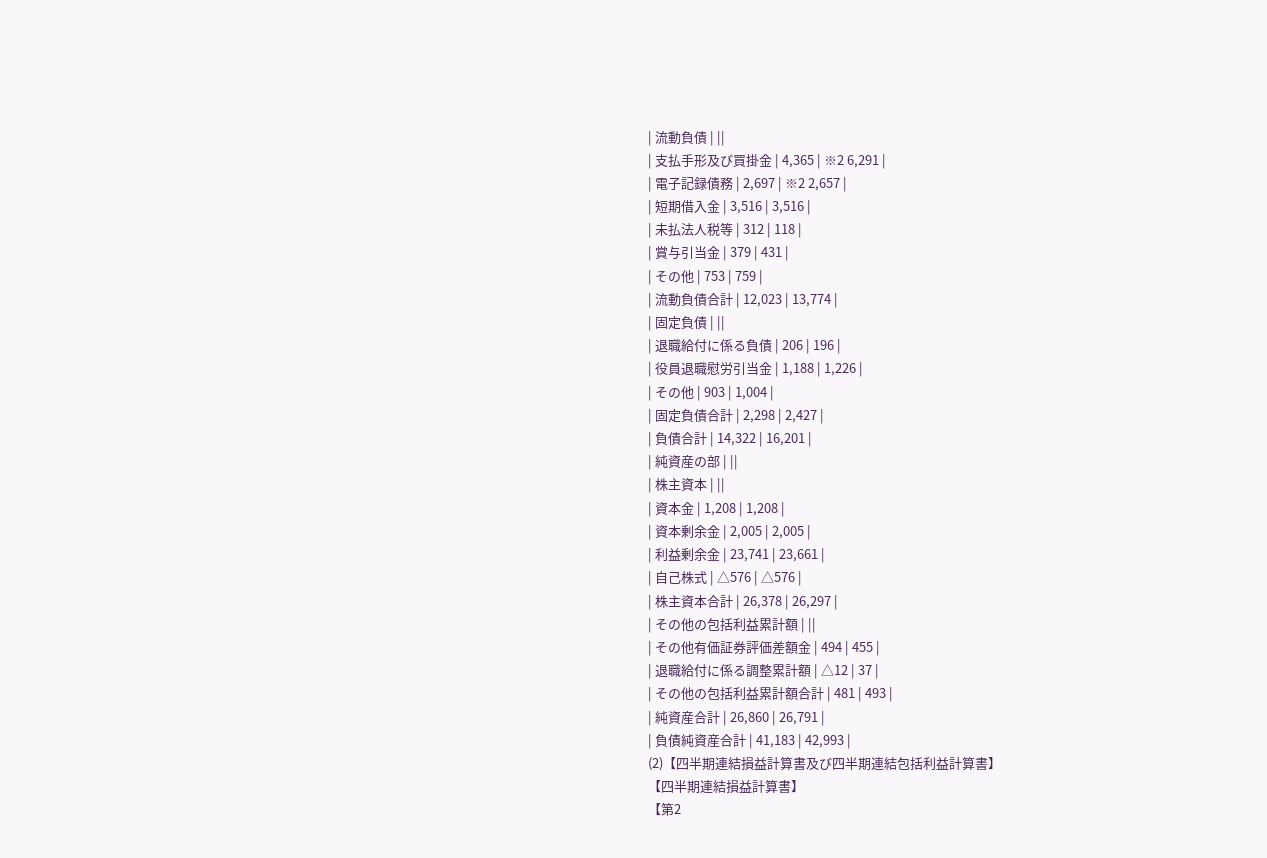| 流動負債 | ||
| 支払手形及び買掛金 | 4,365 | ※2 6,291 |
| 電子記録債務 | 2,697 | ※2 2,657 |
| 短期借入金 | 3,516 | 3,516 |
| 未払法人税等 | 312 | 118 |
| 賞与引当金 | 379 | 431 |
| その他 | 753 | 759 |
| 流動負債合計 | 12,023 | 13,774 |
| 固定負債 | ||
| 退職給付に係る負債 | 206 | 196 |
| 役員退職慰労引当金 | 1,188 | 1,226 |
| その他 | 903 | 1,004 |
| 固定負債合計 | 2,298 | 2,427 |
| 負債合計 | 14,322 | 16,201 |
| 純資産の部 | ||
| 株主資本 | ||
| 資本金 | 1,208 | 1,208 |
| 資本剰余金 | 2,005 | 2,005 |
| 利益剰余金 | 23,741 | 23,661 |
| 自己株式 | △576 | △576 |
| 株主資本合計 | 26,378 | 26,297 |
| その他の包括利益累計額 | ||
| その他有価証券評価差額金 | 494 | 455 |
| 退職給付に係る調整累計額 | △12 | 37 |
| その他の包括利益累計額合計 | 481 | 493 |
| 純資産合計 | 26,860 | 26,791 |
| 負債純資産合計 | 41,183 | 42,993 |
(2)【四半期連結損益計算書及び四半期連結包括利益計算書】
【四半期連結損益計算書】
【第2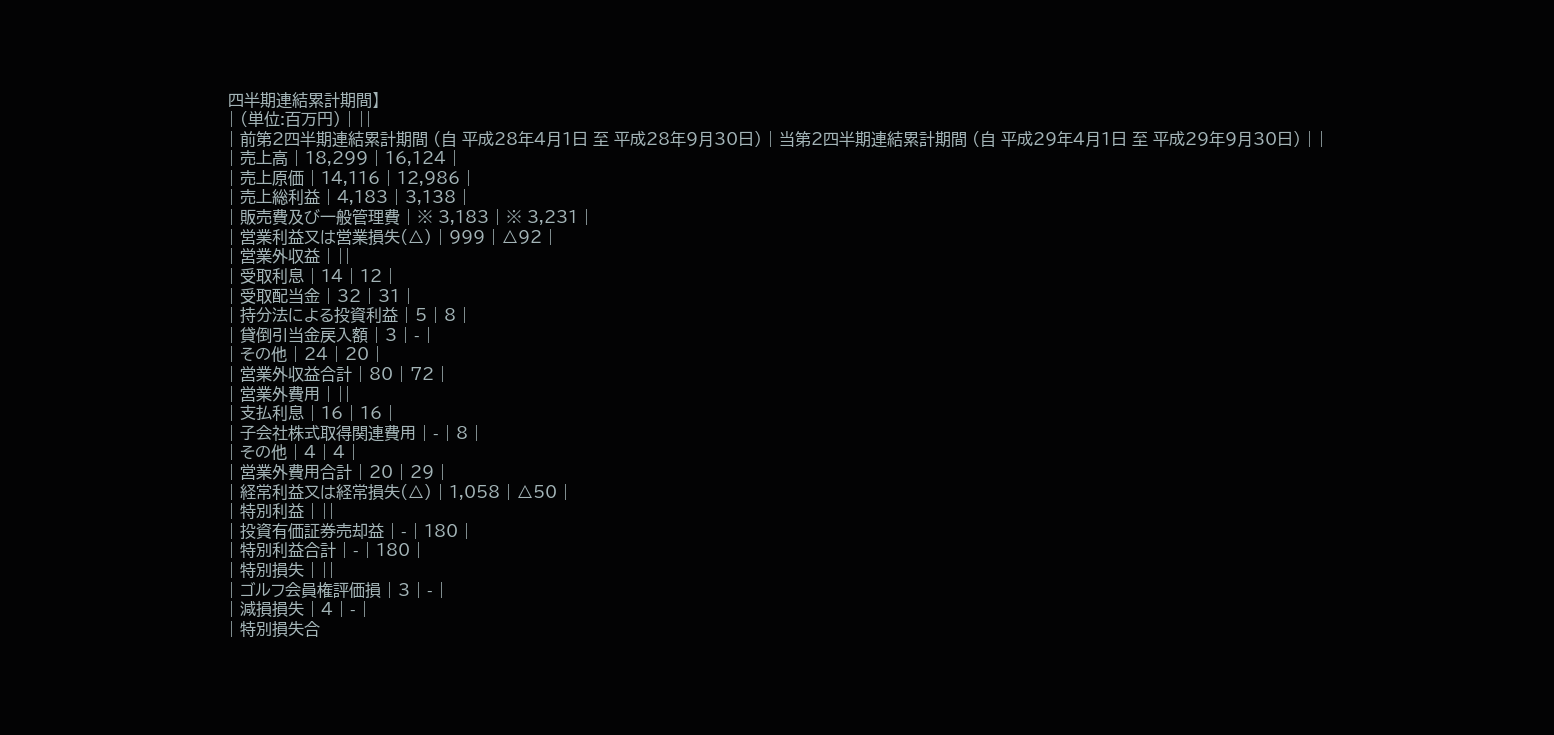四半期連結累計期間】
| (単位:百万円) | ||
| 前第2四半期連結累計期間 (自 平成28年4月1日 至 平成28年9月30日) | 当第2四半期連結累計期間 (自 平成29年4月1日 至 平成29年9月30日) | |
| 売上高 | 18,299 | 16,124 |
| 売上原価 | 14,116 | 12,986 |
| 売上総利益 | 4,183 | 3,138 |
| 販売費及び一般管理費 | ※ 3,183 | ※ 3,231 |
| 営業利益又は営業損失(△) | 999 | △92 |
| 営業外収益 | ||
| 受取利息 | 14 | 12 |
| 受取配当金 | 32 | 31 |
| 持分法による投資利益 | 5 | 8 |
| 貸倒引当金戻入額 | 3 | - |
| その他 | 24 | 20 |
| 営業外収益合計 | 80 | 72 |
| 営業外費用 | ||
| 支払利息 | 16 | 16 |
| 子会社株式取得関連費用 | - | 8 |
| その他 | 4 | 4 |
| 営業外費用合計 | 20 | 29 |
| 経常利益又は経常損失(△) | 1,058 | △50 |
| 特別利益 | ||
| 投資有価証券売却益 | - | 180 |
| 特別利益合計 | - | 180 |
| 特別損失 | ||
| ゴルフ会員権評価損 | 3 | - |
| 減損損失 | 4 | - |
| 特別損失合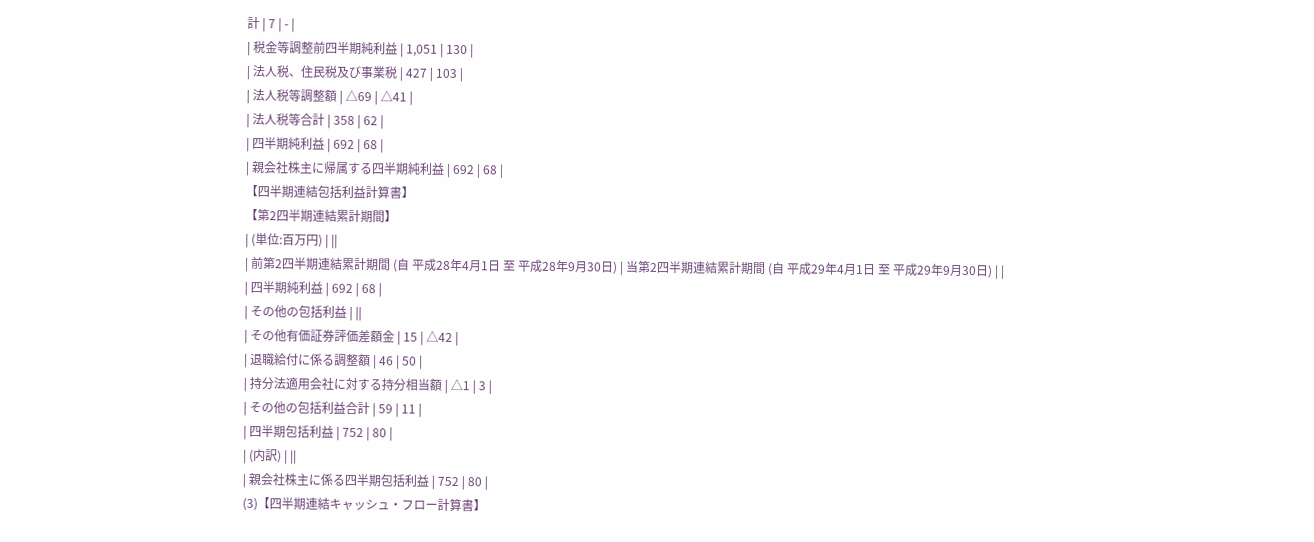計 | 7 | - |
| 税金等調整前四半期純利益 | 1,051 | 130 |
| 法人税、住民税及び事業税 | 427 | 103 |
| 法人税等調整額 | △69 | △41 |
| 法人税等合計 | 358 | 62 |
| 四半期純利益 | 692 | 68 |
| 親会社株主に帰属する四半期純利益 | 692 | 68 |
【四半期連結包括利益計算書】
【第2四半期連結累計期間】
| (単位:百万円) | ||
| 前第2四半期連結累計期間 (自 平成28年4月1日 至 平成28年9月30日) | 当第2四半期連結累計期間 (自 平成29年4月1日 至 平成29年9月30日) | |
| 四半期純利益 | 692 | 68 |
| その他の包括利益 | ||
| その他有価証券評価差額金 | 15 | △42 |
| 退職給付に係る調整額 | 46 | 50 |
| 持分法適用会社に対する持分相当額 | △1 | 3 |
| その他の包括利益合計 | 59 | 11 |
| 四半期包括利益 | 752 | 80 |
| (内訳) | ||
| 親会社株主に係る四半期包括利益 | 752 | 80 |
(3)【四半期連結キャッシュ・フロー計算書】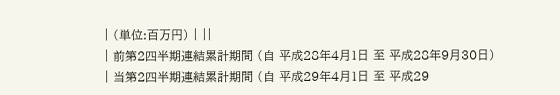| (単位:百万円) | ||
| 前第2四半期連結累計期間 (自 平成28年4月1日 至 平成28年9月30日) | 当第2四半期連結累計期間 (自 平成29年4月1日 至 平成29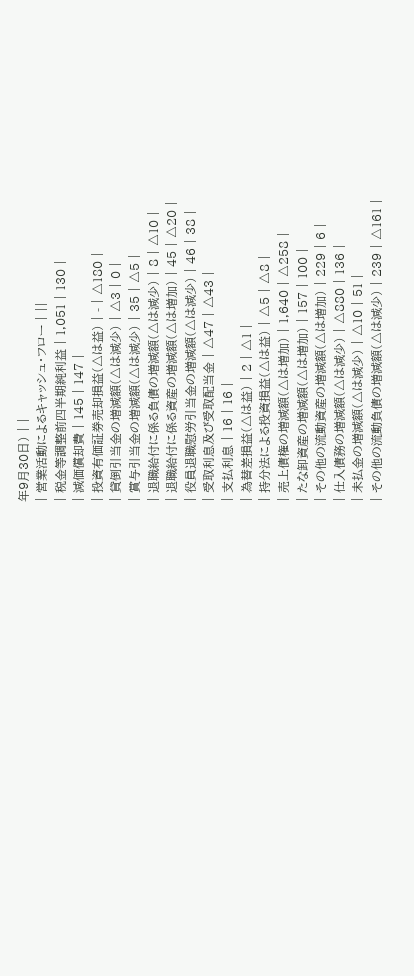年9月30日) | |
| 営業活動によるキャッシュ・フロー | ||
| 税金等調整前四半期純利益 | 1,051 | 130 |
| 減価償却費 | 145 | 147 |
| 投資有価証券売却損益(△は益) | - | △180 |
| 貸倒引当金の増減額(△は減少) | △3 | 0 |
| 賞与引当金の増減額(△は減少) | 35 | △5 |
| 退職給付に係る負債の増減額(△は減少) | 8 | △10 |
| 退職給付に係る資産の増減額(△は増加) | 45 | △20 |
| 役員退職慰労引当金の増減額(△は減少) | 46 | 38 |
| 受取利息及び受取配当金 | △47 | △43 |
| 支払利息 | 16 | 16 |
| 為替差損益(△は益) | 2 | △1 |
| 持分法による投資損益(△は益) | △5 | △8 |
| 売上債権の増減額(△は増加) | 1,640 | △258 |
| たな卸資産の増減額(△は増加) | 157 | 100 |
| その他の流動資産の増減額(△は増加) | 229 | 6 |
| 仕入債務の増減額(△は減少) | △880 | 136 |
| 未払金の増減額(△は減少) | △10 | 51 |
| その他の流動負債の増減額(△は減少) | 239 | △161 |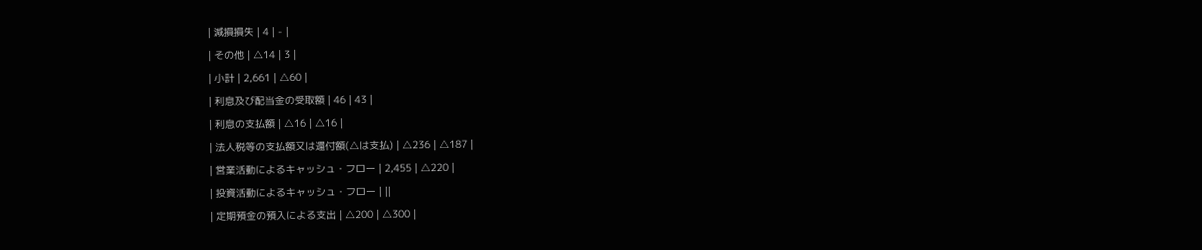| 減損損失 | 4 | - |
| その他 | △14 | 3 |
| 小計 | 2,661 | △60 |
| 利息及び配当金の受取額 | 46 | 43 |
| 利息の支払額 | △16 | △16 |
| 法人税等の支払額又は還付額(△は支払) | △236 | △187 |
| 営業活動によるキャッシュ・フロー | 2,455 | △220 |
| 投資活動によるキャッシュ・フロー | ||
| 定期預金の預入による支出 | △200 | △300 |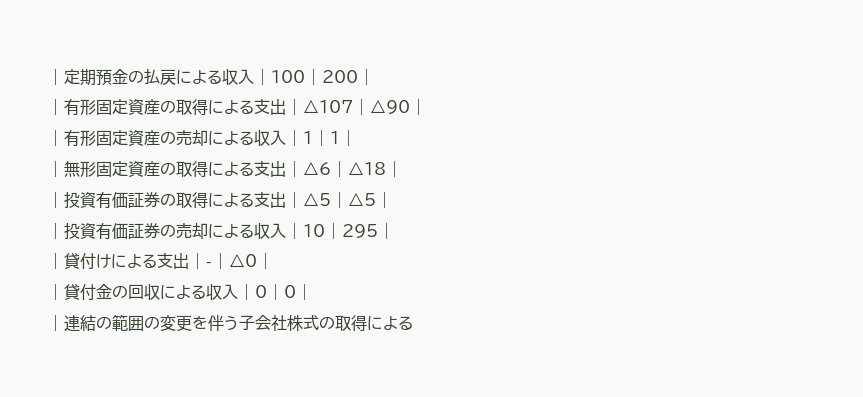| 定期預金の払戻による収入 | 100 | 200 |
| 有形固定資産の取得による支出 | △107 | △90 |
| 有形固定資産の売却による収入 | 1 | 1 |
| 無形固定資産の取得による支出 | △6 | △18 |
| 投資有価証券の取得による支出 | △5 | △5 |
| 投資有価証券の売却による収入 | 10 | 295 |
| 貸付けによる支出 | - | △0 |
| 貸付金の回収による収入 | 0 | 0 |
| 連結の範囲の変更を伴う子会社株式の取得による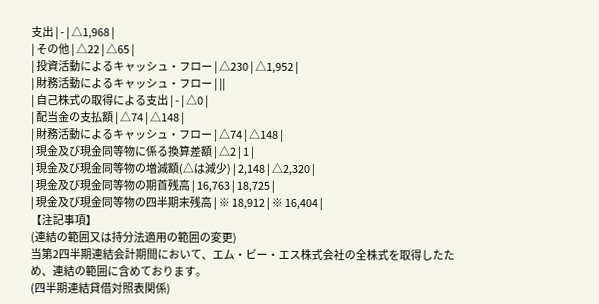支出 | - | △1,968 |
| その他 | △22 | △65 |
| 投資活動によるキャッシュ・フロー | △230 | △1,952 |
| 財務活動によるキャッシュ・フロー | ||
| 自己株式の取得による支出 | - | △0 |
| 配当金の支払額 | △74 | △148 |
| 財務活動によるキャッシュ・フロー | △74 | △148 |
| 現金及び現金同等物に係る換算差額 | △2 | 1 |
| 現金及び現金同等物の増減額(△は減少) | 2,148 | △2,320 |
| 現金及び現金同等物の期首残高 | 16,763 | 18,725 |
| 現金及び現金同等物の四半期末残高 | ※ 18,912 | ※ 16,404 |
【注記事項】
(連結の範囲又は持分法適用の範囲の変更)
当第2四半期連結会計期間において、エム・ビー・エス株式会社の全株式を取得したため、連結の範囲に含めております。
(四半期連結貸借対照表関係)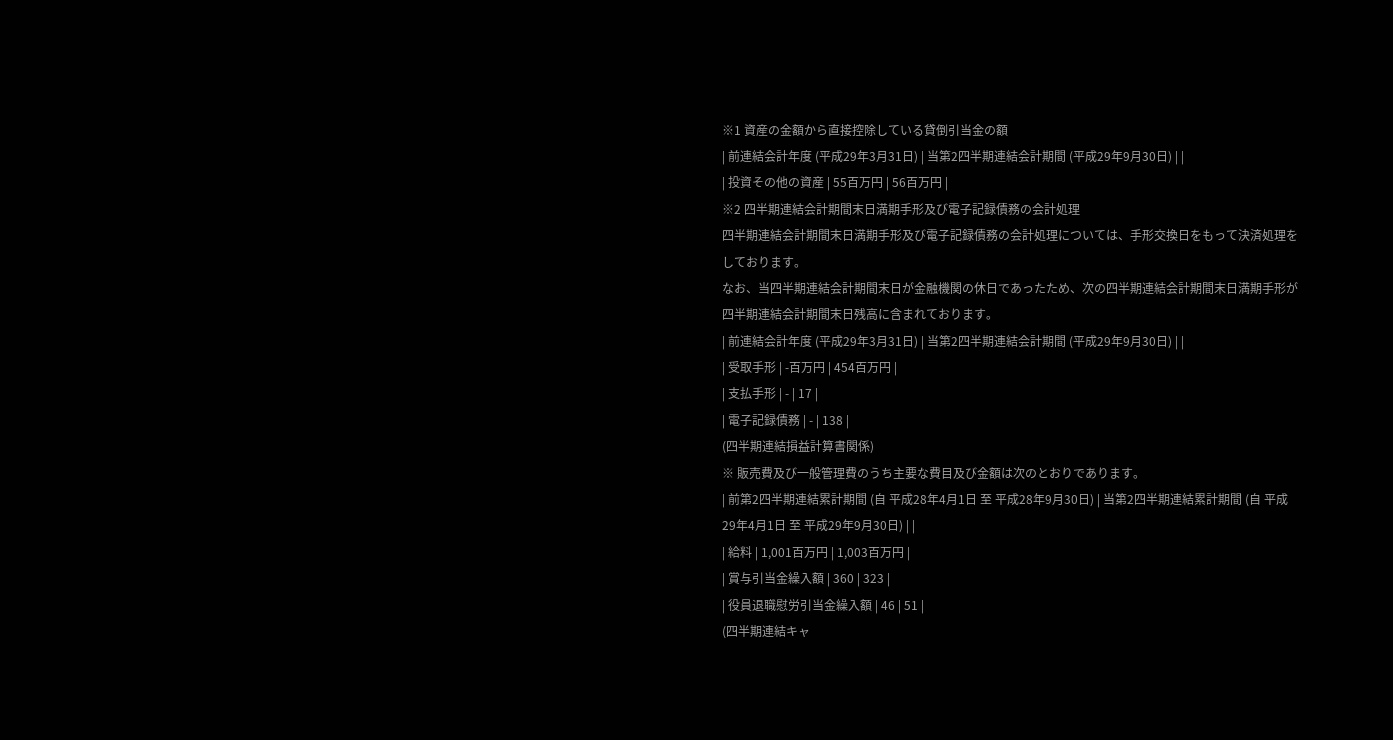※1 資産の金額から直接控除している貸倒引当金の額
| 前連結会計年度 (平成29年3月31日) | 当第2四半期連結会計期間 (平成29年9月30日) | |
| 投資その他の資産 | 55百万円 | 56百万円 |
※2 四半期連結会計期間末日満期手形及び電子記録債務の会計処理
四半期連結会計期間末日満期手形及び電子記録債務の会計処理については、手形交換日をもって決済処理をしております。
なお、当四半期連結会計期間末日が金融機関の休日であったため、次の四半期連結会計期間末日満期手形が四半期連結会計期間末日残高に含まれております。
| 前連結会計年度 (平成29年3月31日) | 当第2四半期連結会計期間 (平成29年9月30日) | |
| 受取手形 | -百万円 | 454百万円 |
| 支払手形 | - | 17 |
| 電子記録債務 | - | 138 |
(四半期連結損益計算書関係)
※ 販売費及び一般管理費のうち主要な費目及び金額は次のとおりであります。
| 前第2四半期連結累計期間 (自 平成28年4月1日 至 平成28年9月30日) | 当第2四半期連結累計期間 (自 平成29年4月1日 至 平成29年9月30日) | |
| 給料 | 1,001百万円 | 1,003百万円 |
| 賞与引当金繰入額 | 360 | 323 |
| 役員退職慰労引当金繰入額 | 46 | 51 |
(四半期連結キャ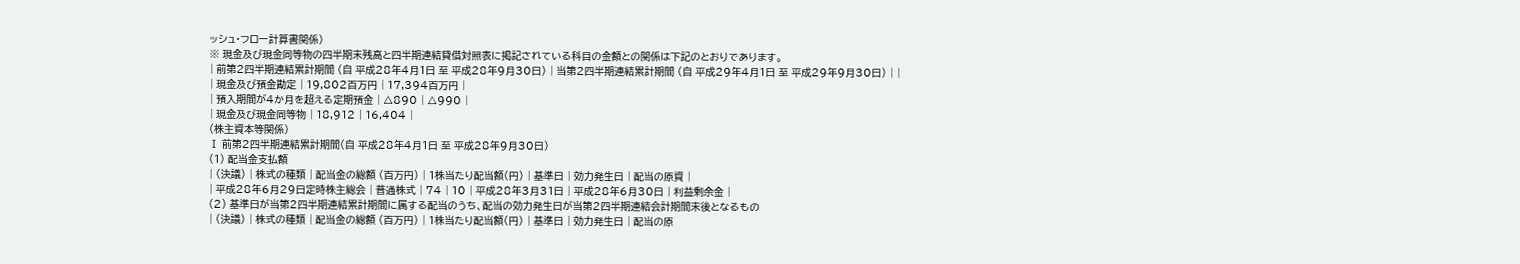ッシュ・フロー計算書関係)
※ 現金及び現金同等物の四半期末残高と四半期連結貸借対照表に掲記されている科目の金額との関係は下記のとおりであります。
| 前第2四半期連結累計期間 (自 平成28年4月1日 至 平成28年9月30日) | 当第2四半期連結累計期間 (自 平成29年4月1日 至 平成29年9月30日) | |
| 現金及び預金勘定 | 19,802百万円 | 17,394百万円 |
| 預入期間が4か月を超える定期預金 | △890 | △990 |
| 現金及び現金同等物 | 18,912 | 16,404 |
(株主資本等関係)
Ⅰ 前第2四半期連結累計期間(自 平成28年4月1日 至 平成28年9月30日)
(1) 配当金支払額
| (決議) | 株式の種類 | 配当金の総額 (百万円) | 1株当たり配当額(円) | 基準日 | 効力発生日 | 配当の原資 |
| 平成28年6月29日定時株主総会 | 普通株式 | 74 | 10 | 平成28年3月31日 | 平成28年6月30日 | 利益剰余金 |
(2) 基準日が当第2四半期連結累計期間に属する配当のうち、配当の効力発生日が当第2四半期連結会計期間末後となるもの
| (決議) | 株式の種類 | 配当金の総額 (百万円) | 1株当たり配当額(円) | 基準日 | 効力発生日 | 配当の原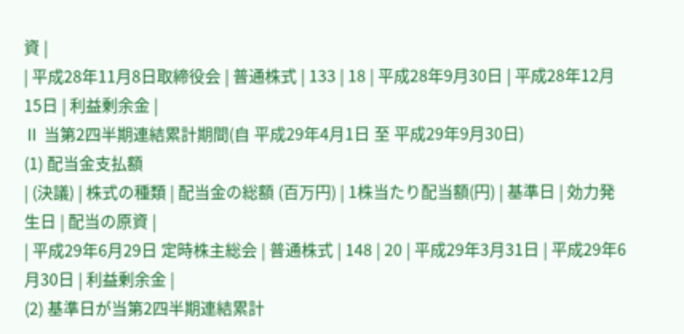資 |
| 平成28年11月8日取締役会 | 普通株式 | 133 | 18 | 平成28年9月30日 | 平成28年12月15日 | 利益剰余金 |
Ⅱ 当第2四半期連結累計期間(自 平成29年4月1日 至 平成29年9月30日)
(1) 配当金支払額
| (決議) | 株式の種類 | 配当金の総額 (百万円) | 1株当たり配当額(円) | 基準日 | 効力発生日 | 配当の原資 |
| 平成29年6月29日 定時株主総会 | 普通株式 | 148 | 20 | 平成29年3月31日 | 平成29年6月30日 | 利益剰余金 |
(2) 基準日が当第2四半期連結累計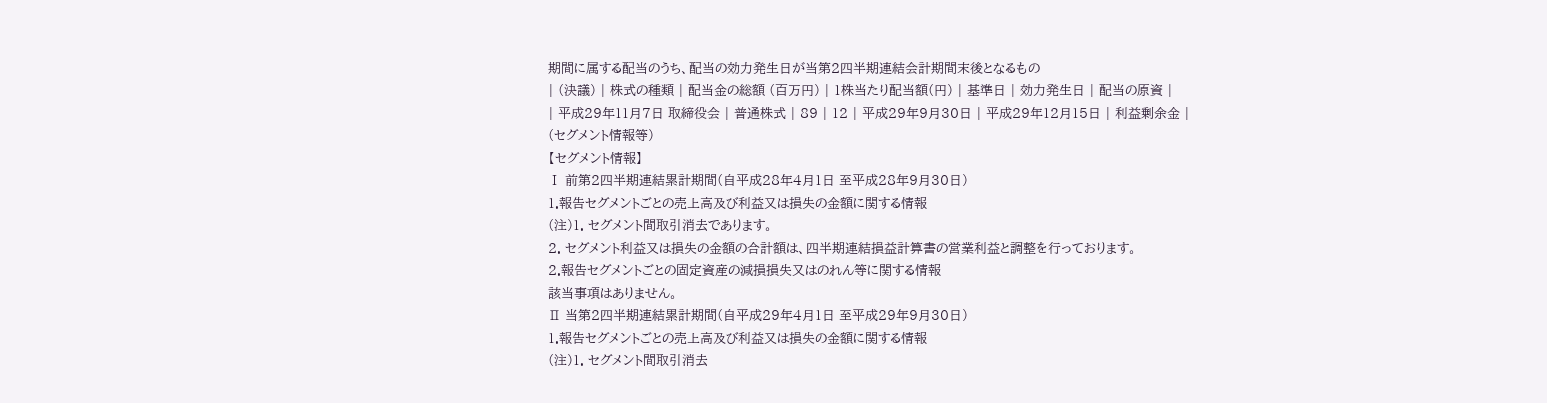期間に属する配当のうち、配当の効力発生日が当第2四半期連結会計期間末後となるもの
| (決議) | 株式の種類 | 配当金の総額 (百万円) | 1株当たり配当額(円) | 基準日 | 効力発生日 | 配当の原資 |
| 平成29年11月7日 取締役会 | 普通株式 | 89 | 12 | 平成29年9月30日 | 平成29年12月15日 | 利益剰余金 |
(セグメント情報等)
【セグメント情報】
Ⅰ 前第2四半期連結累計期間(自平成28年4月1日 至平成28年9月30日)
1.報告セグメントごとの売上高及び利益又は損失の金額に関する情報
(注)1. セグメント間取引消去であります。
2. セグメント利益又は損失の金額の合計額は、四半期連結損益計算書の営業利益と調整を行っております。
2.報告セグメントごとの固定資産の減損損失又はのれん等に関する情報
該当事項はありません。
Ⅱ 当第2四半期連結累計期間(自平成29年4月1日 至平成29年9月30日)
1.報告セグメントごとの売上高及び利益又は損失の金額に関する情報
(注)1. セグメント間取引消去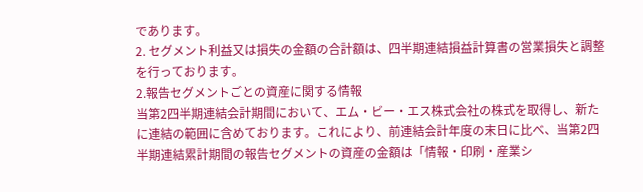であります。
2. セグメント利益又は損失の金額の合計額は、四半期連結損益計算書の営業損失と調整を行っております。
2.報告セグメントごとの資産に関する情報
当第2四半期連結会計期間において、エム・ビー・エス株式会社の株式を取得し、新たに連結の範囲に含めております。これにより、前連結会計年度の末日に比べ、当第2四半期連結累計期間の報告セグメントの資産の金額は「情報・印刷・産業シ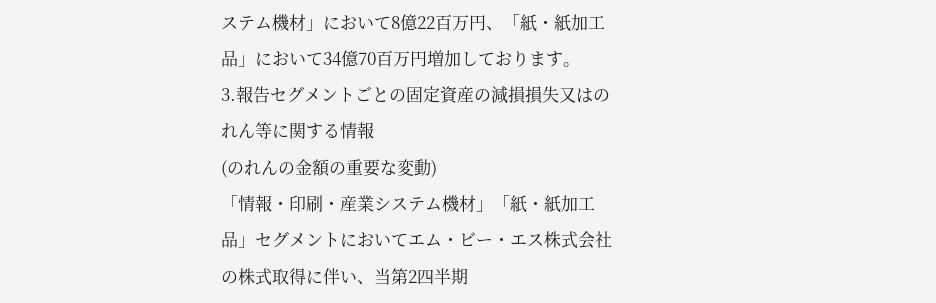ステム機材」において8億22百万円、「紙・紙加工品」において34億70百万円増加しております。
3.報告セグメントごとの固定資産の減損損失又はのれん等に関する情報
(のれんの金額の重要な変動)
「情報・印刷・産業システム機材」「紙・紙加工品」セグメントにおいてエム・ビー・エス株式会社の株式取得に伴い、当第2四半期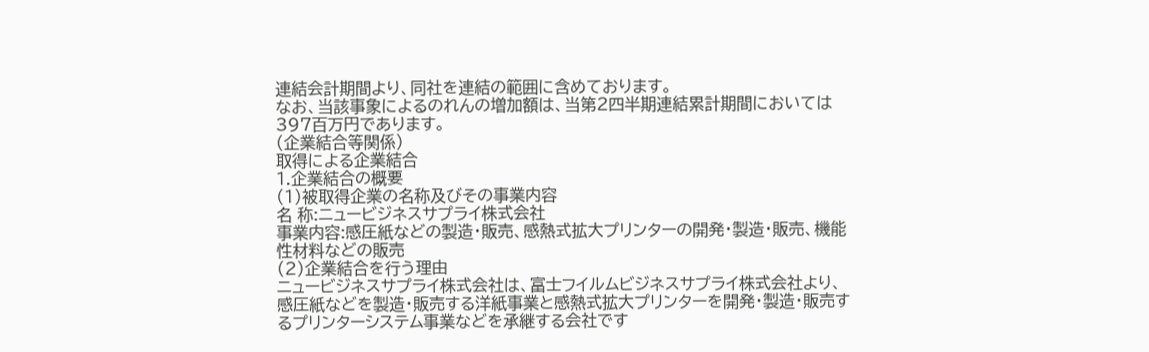連結会計期間より、同社を連結の範囲に含めております。
なお、当該事象によるのれんの増加額は、当第2四半期連結累計期間においては397百万円であります。
(企業結合等関係)
取得による企業結合
1.企業結合の概要
(1)被取得企業の名称及びその事業内容
名 称:ニュービジネスサプライ株式会社
事業内容:感圧紙などの製造・販売、感熱式拡大プリンターの開発・製造・販売、機能性材料などの販売
(2)企業結合を行う理由
ニュービジネスサプライ株式会社は、富士フイルムビジネスサプライ株式会社より、感圧紙などを製造・販売する洋紙事業と感熱式拡大プリンターを開発・製造・販売するプリンターシステム事業などを承継する会社です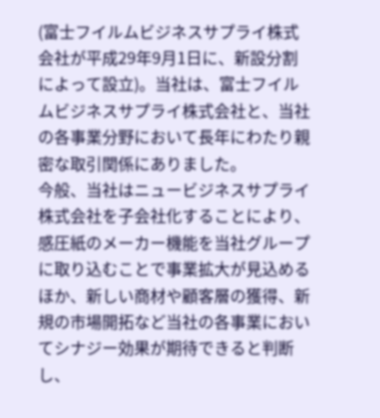(富士フイルムビジネスサプライ株式会社が平成29年9月1日に、新設分割によって設立)。当社は、富士フイルムビジネスサプライ株式会社と、当社の各事業分野において長年にわたり親密な取引関係にありました。
今般、当社はニュービジネスサプライ株式会社を子会社化することにより、感圧紙のメーカー機能を当社グループに取り込むことで事業拡大が見込めるほか、新しい商材や顧客層の獲得、新規の市場開拓など当社の各事業においてシナジー効果が期待できると判断し、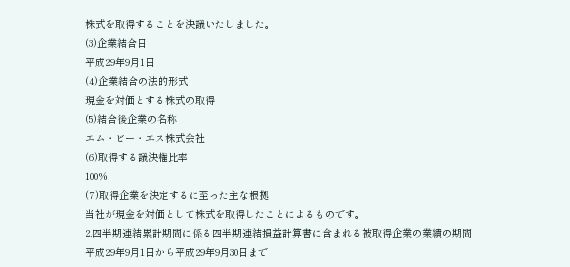株式を取得することを決議いたしました。
(3)企業結合日
平成29年9月1日
(4)企業結合の法的形式
現金を対価とする株式の取得
(5)結合後企業の名称
エム・ビー・エス株式会社
(6)取得する議決権比率
100%
(7)取得企業を決定するに至った主な根拠
当社が現金を対価として株式を取得したことによるものです。
2.四半期連結累計期間に係る四半期連結損益計算書に含まれる被取得企業の業績の期間
平成29年9月1日から平成29年9月30日まで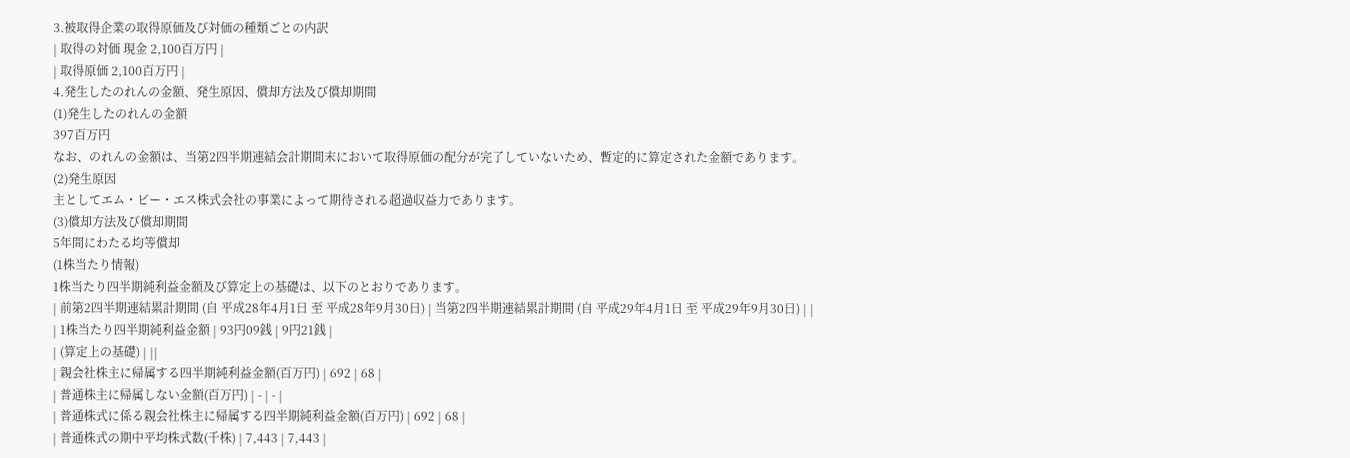3.被取得企業の取得原価及び対価の種類ごとの内訳
| 取得の対価 現金 2,100百万円 |
| 取得原価 2,100百万円 |
4.発生したのれんの金額、発生原因、償却方法及び償却期間
(1)発生したのれんの金額
397百万円
なお、のれんの金額は、当第2四半期連結会計期間末において取得原価の配分が完了していないため、暫定的に算定された金額であります。
(2)発生原因
主としてエム・ビー・エス株式会社の事業によって期待される超過収益力であります。
(3)償却方法及び償却期間
5年間にわたる均等償却
(1株当たり情報)
1株当たり四半期純利益金額及び算定上の基礎は、以下のとおりであります。
| 前第2四半期連結累計期間 (自 平成28年4月1日 至 平成28年9月30日) | 当第2四半期連結累計期間 (自 平成29年4月1日 至 平成29年9月30日) | |
| 1株当たり四半期純利益金額 | 93円09銭 | 9円21銭 |
| (算定上の基礎) | ||
| 親会社株主に帰属する四半期純利益金額(百万円) | 692 | 68 |
| 普通株主に帰属しない金額(百万円) | - | - |
| 普通株式に係る親会社株主に帰属する四半期純利益金額(百万円) | 692 | 68 |
| 普通株式の期中平均株式数(千株) | 7,443 | 7,443 |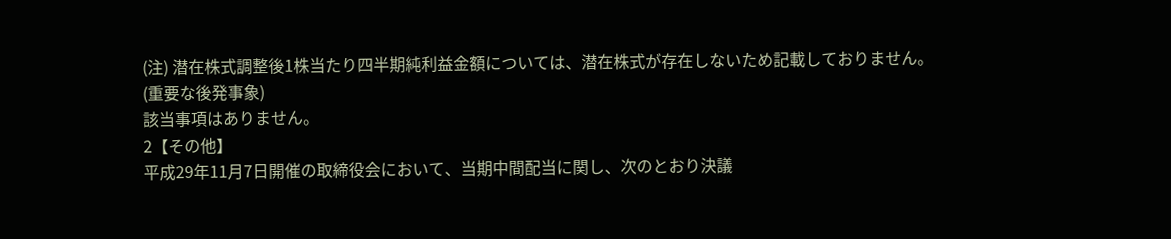(注) 潜在株式調整後1株当たり四半期純利益金額については、潜在株式が存在しないため記載しておりません。
(重要な後発事象)
該当事項はありません。
2【その他】
平成29年11月7日開催の取締役会において、当期中間配当に関し、次のとおり決議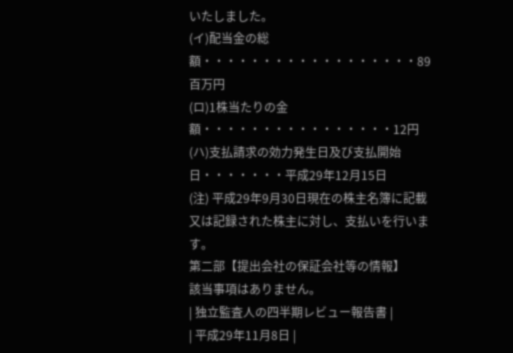いたしました。
(イ)配当金の総額・・・・・・・・・・・・・・・・・・89百万円
(ロ)1株当たりの金額・・・・・・・・・・・・・・・・12円
(ハ)支払請求の効力発生日及び支払開始日・・・・・・・平成29年12月15日
(注) 平成29年9月30日現在の株主名簿に記載又は記録された株主に対し、支払いを行います。
第二部【提出会社の保証会社等の情報】
該当事項はありません。
| 独立監査人の四半期レビュー報告書 |
| 平成29年11月8日 |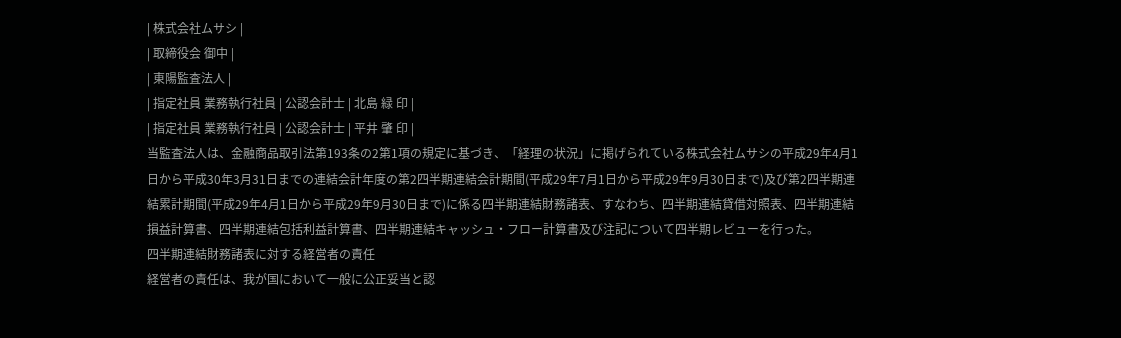| 株式会社ムサシ |
| 取締役会 御中 |
| 東陽監査法人 |
| 指定社員 業務執行社員 | 公認会計士 | 北島 緑 印 |
| 指定社員 業務執行社員 | 公認会計士 | 平井 肇 印 |
当監査法人は、金融商品取引法第193条の2第1項の規定に基づき、「経理の状況」に掲げられている株式会社ムサシの平成29年4月1日から平成30年3月31日までの連結会計年度の第2四半期連結会計期間(平成29年7月1日から平成29年9月30日まで)及び第2四半期連結累計期間(平成29年4月1日から平成29年9月30日まで)に係る四半期連結財務諸表、すなわち、四半期連結貸借対照表、四半期連結損益計算書、四半期連結包括利益計算書、四半期連結キャッシュ・フロー計算書及び注記について四半期レビューを行った。
四半期連結財務諸表に対する経営者の責任
経営者の責任は、我が国において一般に公正妥当と認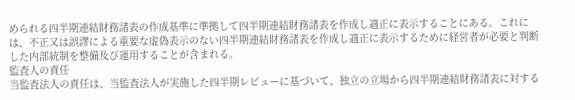められる四半期連結財務諸表の作成基準に準拠して四半期連結財務諸表を作成し適正に表示することにある。これには、不正又は誤謬による重要な虚偽表示のない四半期連結財務諸表を作成し適正に表示するために経営者が必要と判断した内部統制を整備及び運用することが含まれる。
監査人の責任
当監査法人の責任は、当監査法人が実施した四半期レビューに基づいて、独立の立場から四半期連結財務諸表に対する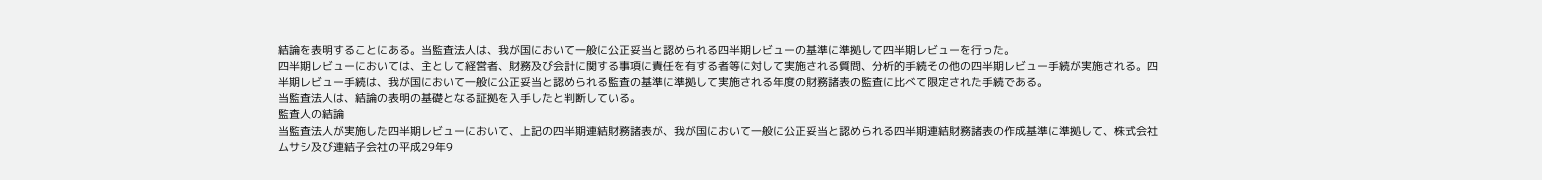結論を表明することにある。当監査法人は、我が国において一般に公正妥当と認められる四半期レビューの基準に準拠して四半期レビューを行った。
四半期レビューにおいては、主として経営者、財務及び会計に関する事項に責任を有する者等に対して実施される質問、分析的手続その他の四半期レビュー手続が実施される。四半期レビュー手続は、我が国において一般に公正妥当と認められる監査の基準に準拠して実施される年度の財務諸表の監査に比べて限定された手続である。
当監査法人は、結論の表明の基礎となる証拠を入手したと判断している。
監査人の結論
当監査法人が実施した四半期レビューにおいて、上記の四半期連結財務諸表が、我が国において一般に公正妥当と認められる四半期連結財務諸表の作成基準に準拠して、株式会社ムサシ及び連結子会社の平成29年9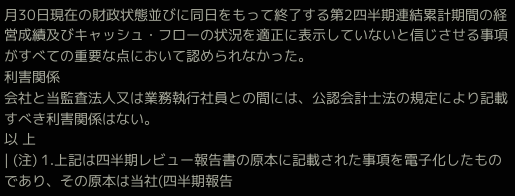月30日現在の財政状態並びに同日をもって終了する第2四半期連結累計期間の経営成績及びキャッシュ・フローの状況を適正に表示していないと信じさせる事項がすべての重要な点において認められなかった。
利害関係
会社と当監査法人又は業務執行社員との間には、公認会計士法の規定により記載すべき利害関係はない。
以 上
| (注) 1.上記は四半期レビュー報告書の原本に記載された事項を電子化したものであり、その原本は当社(四半期報告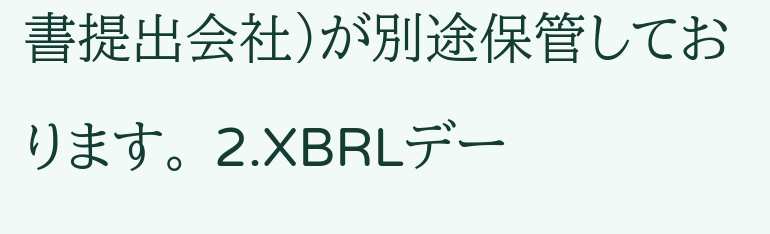書提出会社)が別途保管しております。 2.XBRLデー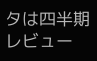タは四半期レビュー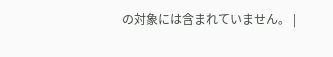の対象には含まれていません。 |